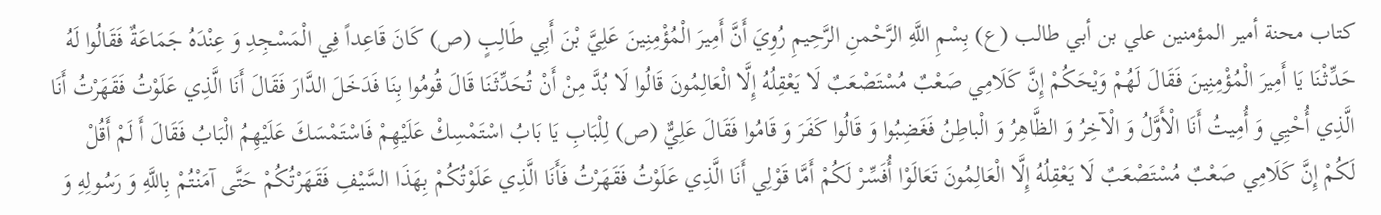كتاب محنة أمير المؤمنين علي بن أبي طالب (ع) بِسْمِ اللَّهِ الرَّحْمنِ الرَّحِيمِ رُوِيَ أَنَّ أَمِيرَ الْمُؤْمِنِينَ عَلِيَّ بْنَ أَبِي طَالِبٍ (ص) كَانَ قَاعِداً فِي الْمَسْجِدِ وَ عِنْدَهُ جَمَاعَةٌ فَقَالُوا لَهُ حَدِّثْنَا يَا أَمِيرَ الْمُؤْمِنِينَ فَقَالَ لَهُمْ وَيْحَكُمْ إِنَّ كَلَامِي صَعْبٌ مُسْتَصْعَبٌ لَا يَعْقِلُهُ إِلَّا الْعَالِمُونَ قَالُوا لَا بُدَّ مِنْ أَنْ تُحَدِّثَنَا قَالَ قُومُوا بِنَا فَدَخَلَ الدَّارَ فَقَالَ أَنَا الَّذِي عَلَوْتُ فَقَهَرْتُ أَنَا الَّذِي أُحْيِي وَ أُمِيتُ أَنَا الْأَوَّلُ وَ الْآخِرُ وَ الظَّاهِرُ وَ الْباطِنُ فَغَضِبُوا وَ قَالُوا كَفَرَ وَ قَامُوا فَقَالَ عَلِيٌّ (ص) لِلْبَابِ يَا بَابُ اسْتَمْسِكْ عَلَيْهِمْ فَاسْتَمْسَكَ عَلَيْهِمُ الْبَابُ فَقَالَ أَ لَمْ أَقُلْ لَكُمْ إِنَّ كَلَامِي صَعْبٌ مُسْتَصْعَبٌ لَا يَعْقِلُهُ إِلَّا الْعَالِمُونَ تَعَالَوْا أُفَسِّرْ لَكُمْ أَمَّا قَوْلِي أَنَا الَّذِي عَلَوْتُ فَقَهَرْتُ فَأَنَا الَّذِي عَلَوْتُكُمْ بِهَذَا السَّيْفِ فَقَهَرْتُكُمْ حَتَّى آمَنْتُمْ بِاللَّهِ وَ رَسُولِهِ وَ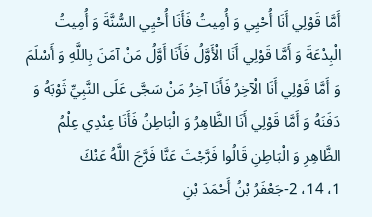أَمَّا قَوْلِي أَنَا أُحْيِي وَ أُمِيتُ فَأَنَا أُحْيِي السُّنَّةَ وَ أُمِيتُ الْبِدْعَةَ وَ أَمَّا قَوْلِي أَنَا الْأَوَّلُ فَأَنَا أَوَّلُ مَنْ آمَنَ بِاللَّهِ وَ أَسْلَمَ وَ أَمَّا قَوْلِي أَنَا الْآخِرُ فَأَنَا آخِرُ مَنْ سَجَّى عَلَى النَّبِيِّ ثَوْبَهُ وَ دَفَنَهُ وَ أَمَّا قَوْلِي أَنَا الظَّاهِرُ وَ الْبَاطِنُ فَأَنَا عِنْدِي عِلْمُ الظَّاهِرِ وَ الْبَاطِنِ قَالُوا فَرَّجْتَ عَنَّا فَرَّجَ اللَّهُ عَنْكَ
1، 14، 2-جَعْفَرُ بْنُ أَحْمَدَ بْنِ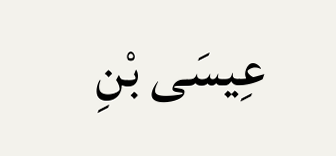عِيسَى بْنِ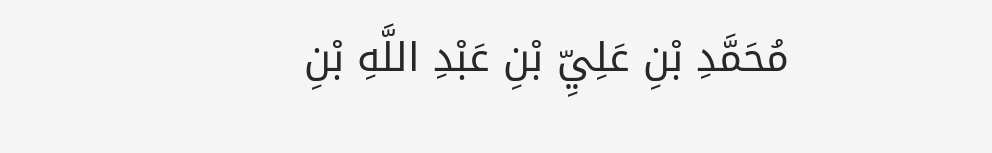مُحَمَّدِ بْنِ عَلِيِّ بْنِ عَبْدِ اللَّهِ بْنِ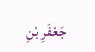جَعْفَرِ بْنِ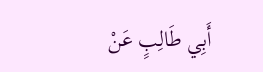أَبِي طَالِبٍ عَنْ